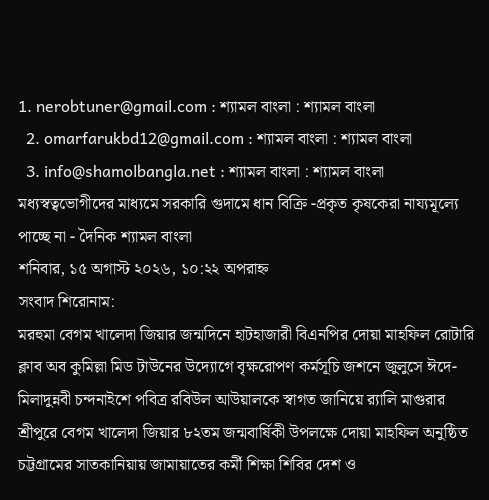1. nerobtuner@gmail.com : শ্যামল বাংলা : শ্যামল বাংলা
  2. omarfarukbd12@gmail.com : শ্যামল বাংলা : শ্যামল বাংলা
  3. info@shamolbangla.net : শ্যামল বাংলা : শ্যামল বাংলা
মধ্যস্বত্বভোগীদের মাধ্যমে সরকারি গুদামে ধান বিক্রি -প্রকৃত কৃষকেরা নায্যমূল্যে পাচ্ছে না - দৈনিক শ্যামল বাংলা
শনিবার, ১৫ অগাস্ট ২০২৬, ১০:২২ অপরাহ্ন
সংবাদ শিরোনাম:
মরহুমা বেগম খালেদা জিয়ার জন্মদিনে হাটহাজারী বিএনপির দোয়া মাহফিল রোটারি ক্লাব অব কুমিল্লা মিড টাউনের উদ্যোগে বৃক্ষরোপণ কর্মসূচি জশনে জুলুসে ঈদে-মিলাদুন্নবী চন্দনাইশে পবিত্র রবিউল আউয়ালকে স্বাগত জানিয়ে র‌্যালি মাগুরার শ্রীপুরে বেগম খালেদা জিয়ার ৮২তম জন্মবার্ষিকী উপলক্ষে দোয়া মাহফিল অনুষ্ঠিত  চট্টগ্রামের সাতকানিয়ায় জামায়াতের কর্মী শিক্ষা শিবির দেশ ও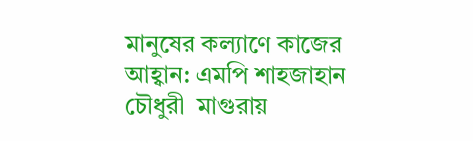মানুষের কল্যাণে কাজের আহ্বান: এমপি শাহজাহান চৌধুরী  মাগুরায়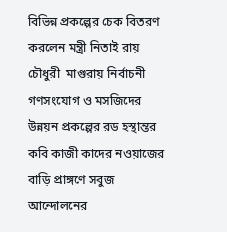বিভিন্ন প্রকল্পের চেক বিতরণ করলেন মন্ত্রী নিতাই রায় চৌধুরী  মাগুরায় নির্বাচনী গণসংযোগ ও মসজিদের উন্নয়ন প্রকল্পের রড হস্থান্তর  কবি কাজী কাদের নওয়াজের বাড়ি প্রাঙ্গণে সবুজ আন্দোলনের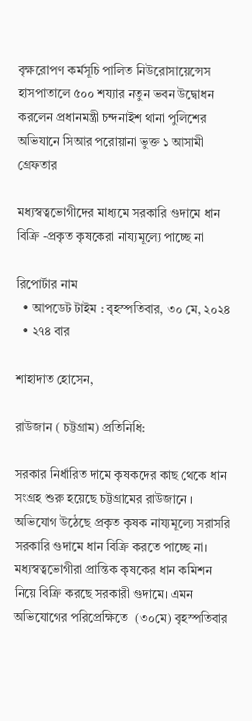বৃক্ষরোপণ কর্মসূচি পালিত নিউরোসায়েন্সেস হাসপাতালে ৫০০ শয্যার নতুন ভবন উদ্বোধন করলেন প্রধানমন্ত্রী চন্দনাইশ থানা পুলিশের অভিযানে সিআর পরোয়ানা ভুক্ত ১ আসামী গ্রেফতার

মধ্যস্বত্বভোগীদের মাধ্যমে সরকারি গুদামে ধান বিক্রি -প্রকৃত কৃষকেরা নায্যমূল্যে পাচ্ছে না

রিপোর্টার নাম
  • আপডেট টাইম : বৃহস্পতিবার, ৩০ মে, ২০২৪
  • ২৭৪ বার

শাহাদাত হোসেন,

রাউজান ( চট্টগ্রাম) প্রতিনিধি:

সরকার নির্ধারিত দামে কৃষকদের কাছ থেকে ধান সংগ্রহ শুরু হয়েছে চট্টগ্রামের রাউজানে । অভিযোগ উঠেছে প্রকৃত কৃষক নায্যমূল্যে সরাসরি সরকারি গুদামে ধান বিক্রি করতে পাচ্ছে না। মধ্যস্বত্বভোগীরা প্রান্তিক কৃষকের ধান কমিশন নিয়ে বিক্রি করছে সরকারী গুদামে। এমন অভিযোগের পরিপ্রেক্ষিতে  (৩০মে) বৃহস্পতিবার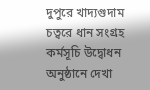দুপুরে খাদ্যগুদাম চত্বরে ধান সংগ্রহ কর্মসূচি উদ্বোধন অনুষ্ঠানে দেখা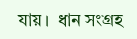যায়।  ধান সংগ্রহ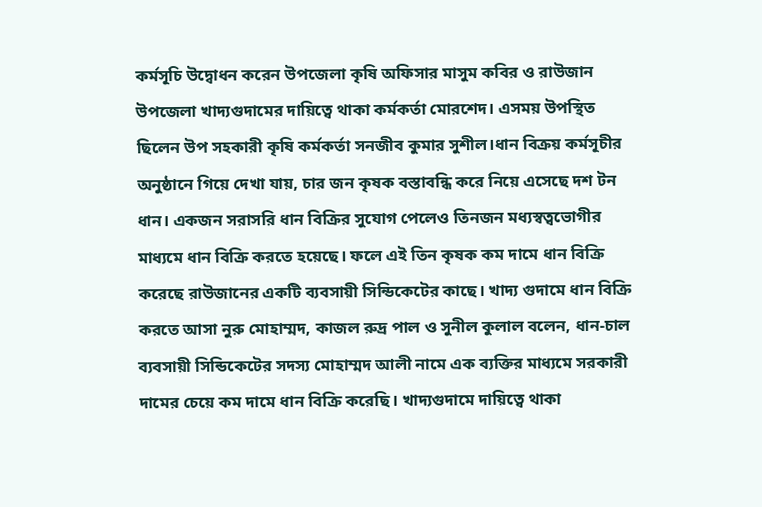কর্মসূচি উদ্বোধন করেন উপজেলা কৃষি অফিসার মাসুম কবির ও রাউজান উপজেলা খাদ্যগুদামের দায়িত্বে থাকা কর্মকর্তা মোরশেদ। এসময় উপস্থিত ছিলেন উপ সহকারী কৃষি কর্মকর্তা সনজীব কুমার সুশীল।ধান বিক্রয় কর্মসূচীর অনুষ্ঠানে গিয়ে দেখা যায়, চার জন কৃষক বস্তাবন্ধি করে নিয়ে এসেছে দশ টন ধান। একজন সরাসরি ধান বিক্রির সুযোগ পেলেও তিনজন মধ্যস্বত্বভোগীর মাধ্যমে ধান বিক্রি করতে হয়েছে। ফলে এই তিন কৃষক কম দামে ধান বিক্রি করেছে রাউজানের একটি ব্যবসায়ী সিন্ডিকেটের কাছে। খাদ্য গুদামে ধান বিক্রি করতে আসা নুরু মোহাম্মদ, কাজল রুদ্র পাল ও সুনীল কুলাল বলেন, ধান-চাল ব্যবসায়ী সিন্ডিকেটের সদস্য মোহাম্মদ আলী নামে এক ব্যক্তির মাধ্যমে সরকারী দামের চেয়ে কম দামে ধান বিক্রি করেছি। খাদ্যগুদামে দায়িত্বে থাকা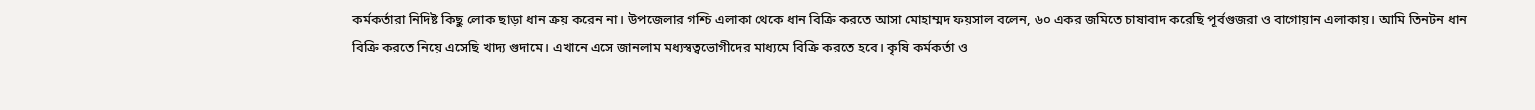কর্মকর্তারা নিদিষ্ট কিছু লোক ছাড়া ধান ক্রয় করেন না। উপজেলার গশ্চি এলাকা থেকে ধান বিক্রি করতে আসা মোহাম্মদ ফয়সাল বলেন, ৬০ একর জমিতে চাষাবাদ করেছি পূর্বগুজরা ও বাগোয়ান এলাকায়। আমি তিনটন ধান বিক্রি করতে নিয়ে এসেছি খাদ্য গুদামে। এখানে এসে জানলাম মধ্যস্বত্বভোগীদের মাধ্যমে বিক্রি করতে হবে। কৃষি কর্মকর্তা ও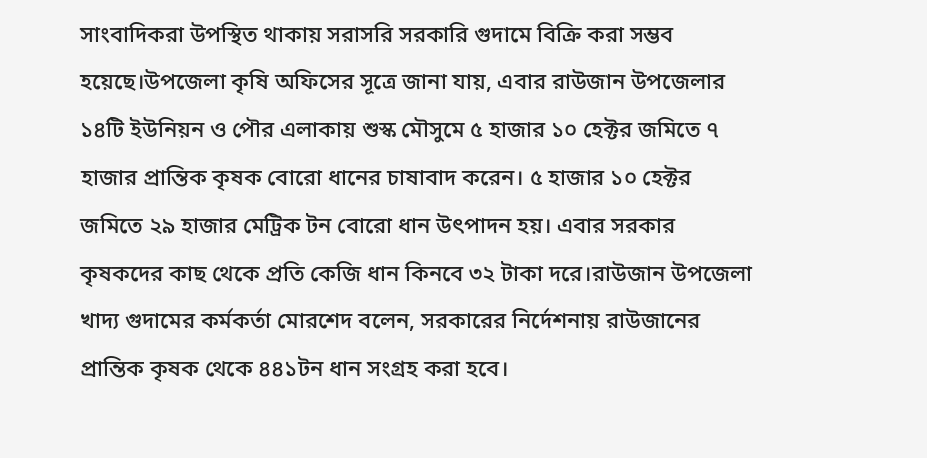সাংবাদিকরা উপস্থিত থাকায় সরাসরি সরকারি গুদামে বিক্রি করা সম্ভব হয়েছে।উপজেলা কৃষি অফিসের সূত্রে জানা যায়, এবার রাউজান উপজেলার ১৪টি ইউনিয়ন ও পৌর এলাকায় শুস্ক মৌসুমে ৫ হাজার ১০ হেক্টর জমিতে ৭ হাজার প্রান্তিক কৃষক বোরো ধানের চাষাবাদ করেন। ৫ হাজার ১০ হেক্টর জমিতে ২৯ হাজার মেট্রিক টন বোরো ধান উৎপাদন হয়। এবার সরকার কৃষকদের কাছ থেকে প্রতি কেজি ধান কিনবে ৩২ টাকা দরে।রাউজান উপজেলা খাদ্য গুদামের কর্মকর্তা মোরশেদ বলেন, সরকারের নির্দেশনায় রাউজানের প্রান্তিক কৃষক থেকে ৪৪১টন ধান সংগ্রহ করা হবে।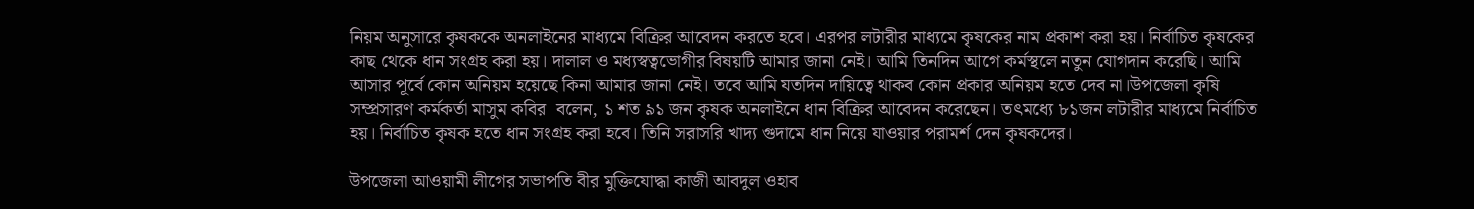নিয়ম অনুসারে কৃষককে অনলাইনের মাধ্যমে বিক্রির আবেদন করতে হবে। এরপর লটারীর মাধ্যমে কৃষকের নাম প্রকাশ করা হয়। নির্বাচিত কৃষকের কাছ থেকে ধান সংগ্রহ করা হয়। দালাল ও মধ্যস্বত্বভোগীর বিষয়টি আমার জানা নেই। আমি তিনদিন আগে কর্মস্থলে নতুন যোগদান করেছি। আমি আসার পূর্বে কোন অনিয়ম হয়েছে কিনা আমার জানা নেই। তবে আমি যতদিন দায়িত্বে থাকব কোন প্রকার অনিয়ম হতে দেব না।উপজেলা কৃষি সম্প্রসারণ কর্মকর্তা মাসুম কবির  বলেন, ১ শত ৯১ জন কৃষক অনলাইনে ধান বিক্রির আবেদন করেছেন। তৎমধ্যে ৮১জন লটারীর মাধ্যমে নির্বাচিত হয়। নির্বাচিত কৃষক হতে ধান সংগ্রহ করা হবে। তিনি সরাসরি খাদ্য গুদামে ধান নিয়ে যাওয়ার পরামর্শ দেন কৃষকদের।

উপজেলা আওয়ামী লীগের সভাপতি বীর মুক্তিযোদ্ধা কাজী আবদুল ওহাব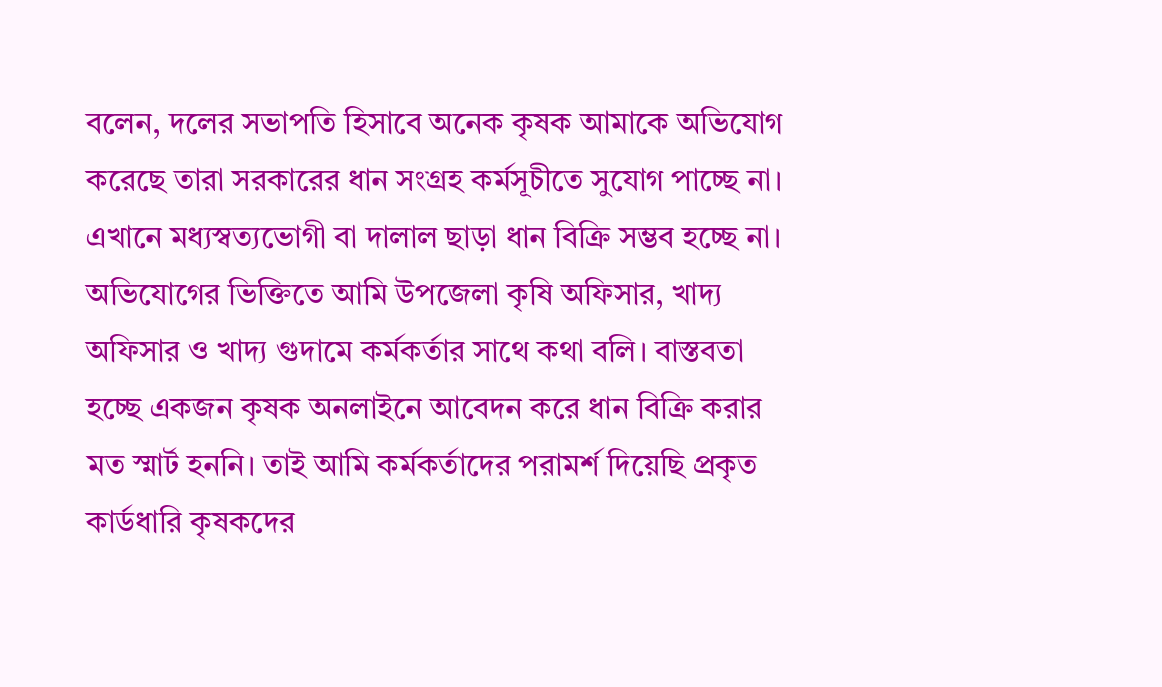বলেন, দলের সভাপতি হিসাবে অনেক কৃষক আমাকে অভিযোগ করেছে তারা সরকারের ধান সংগ্রহ কর্মসূচীতে সুযোগ পাচ্ছে না। এখানে মধ্যস্বত্যভোগী বা দালাল ছাড়া ধান বিক্রি সম্ভব হচ্ছে না। অভিযোগের ভিক্তিতে আমি উপজেলা কৃষি অফিসার, খাদ্য অফিসার ও খাদ্য গুদামে কর্মকর্তার সাথে কথা বলি। বাস্তবতা হচ্ছে একজন কৃষক অনলাইনে আবেদন করে ধান বিক্রি করার মত স্মার্ট হননি। তাই আমি কর্মকর্তাদের পরামর্শ দিয়েছি প্রকৃত কার্ডধারি কৃষকদের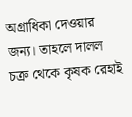অগ্রাধিকা দেওয়ার জন্য। তাহলে দালল চক্র থেকে কৃষক রেহাই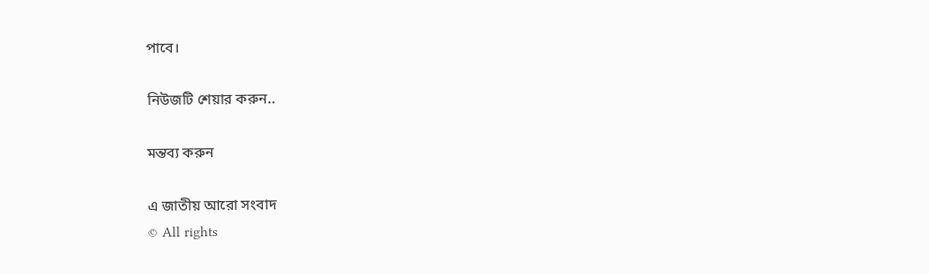পাবে।

নিউজটি শেয়ার করুন..

মন্তব্য করুন

এ জাতীয় আরো সংবাদ
© All rights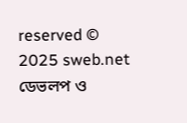reserved © 2025 sweb.net
ডেভলপ ও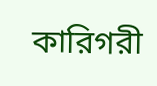কারিগরী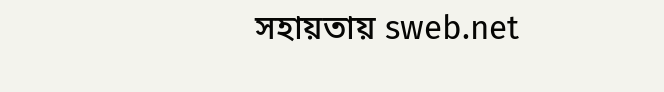সহায়তায় sweb.net